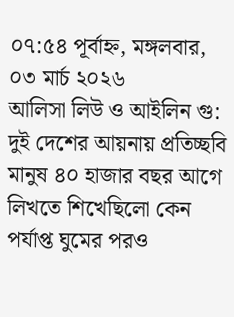০৭:৫৪ পূর্বাহ্ন, মঙ্গলবার, ০৩ মার্চ ২০২৬
আলিসা লিউ ও আইলিন গু: দুই দেশের আয়নায় প্রতিচ্ছবি মানুষ ৪০ হাজার বছর আগে লিখতে শিখেছিলো কেন পর্যাপ্ত ঘুমের পরও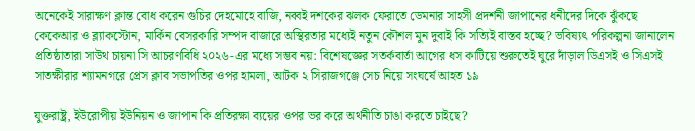অনেকেই সারাক্ষণ ক্লান্ত বোধ করেন গুচির দেহমোহে বাজি, নব্বই দশকের ঝলক ফেরাতে ডেমনার সাহসী প্রদর্শনী জাপানের ধনীদের দিকে ঝুঁকছে কেকেআর ও ব্ল্যাকস্টোন, মার্কিন বেসরকারি সম্পদ বাজারে অস্থিরতার মধ্যেই নতুন কৌশল মুন দুবাই কি সত্যিই বাস্তব হচ্ছে? ভবিষ্যৎ পরিকল্পনা জানালেন প্রতিষ্ঠাতারা সাউথ চায়না সি আচরণবিধি ২০২৬-এর মধ্যে সম্ভব নয়: বিশেষজ্ঞের সতর্কবার্তা আগের ধস কাটিয়ে শুরুতেই ঘুরে দাঁড়াল ডিএসই ও সিএসই সাতক্ষীরার শ্যামনগরে প্রেস ক্লাব সভাপতির ওপর হামলা, আটক ২ সিরাজগঞ্জে সেচ নিয়ে সংঘর্ষে আহত ১৯

যুক্তরাষ্ট্র, ইউরোপীয় ইউনিয়ন ও জাপান কি প্রতিরক্ষা ব্যয়ের ওপর ভর করে অর্থনীতি চাঙা করতে চাইছে?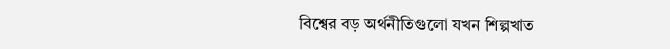বিশ্বের বড় অর্থনীতিগুলো যখন শিল্পখাত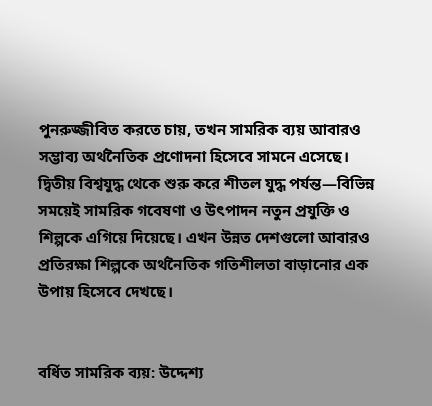পুনরুজ্জীবিত করতে চায়, তখন সামরিক ব্যয় আবারও সম্ভাব্য অর্থনৈতিক প্রণোদনা হিসেবে সামনে এসেছে। দ্বিতীয় বিশ্বযুদ্ধ থেকে শুরু করে শীতল যুদ্ধ পর্যন্ত—বিভিন্ন সময়েই সামরিক গবেষণা ও উৎপাদন নতুন প্রযুক্তি ও শিল্পকে এগিয়ে দিয়েছে। এখন উন্নত দেশগুলো আবারও প্রতিরক্ষা শিল্পকে অর্থনৈতিক গতিশীলতা বাড়ানোর এক উপায় হিসেবে দেখছে।


বর্ধিত সামরিক ব্যয়: উদ্দেশ্য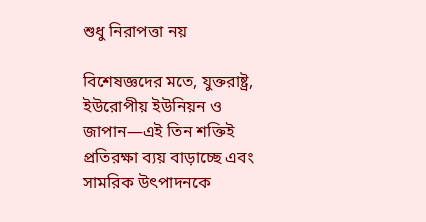শুধু নিরাপত্তা নয়

বিশেষজ্ঞদের মতে, যুক্তরাষ্ট্র, ইউরোপীয় ইউনিয়ন ও জাপান—এই তিন শক্তিই প্রতিরক্ষা ব্যয় বাড়াচ্ছে এবং সামরিক উৎপাদনকে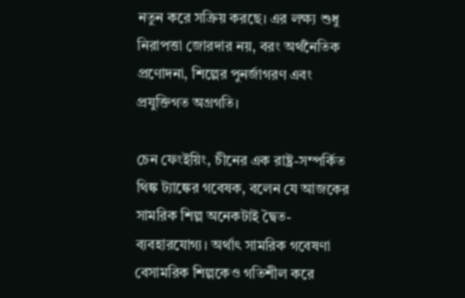নতুন করে সক্রিয় করছে। এর লক্ষ্য শুধু নিরাপত্তা জোরদার নয়, বরং অর্থনৈতিক প্রণোদনা, শিল্পের পুনর্জাগরণ এবং প্রযুক্তিগত অগ্রগতি।

চেন ফেংইয়িং, চীনের এক রাষ্ট্র-সম্পর্কিত থিঙ্ক ট্যাঙ্কের গবেষক, বলেন যে আজকের সামরিক শিল্প অনেকটাই দ্বৈত-ব্যবহারযোগ্য। অর্থাৎ সামরিক গবেষণা বেসামরিক শিল্পকেও গতিশীল করে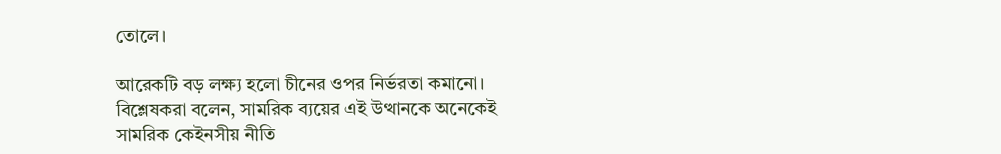তোলে।

আরেকটি বড় লক্ষ্য হলো চীনের ওপর নির্ভরতা কমানো। বিশ্লেষকরা বলেন, সামরিক ব্যয়ের এই উত্থানকে অনেকেই সামরিক কেইনসীয় নীতি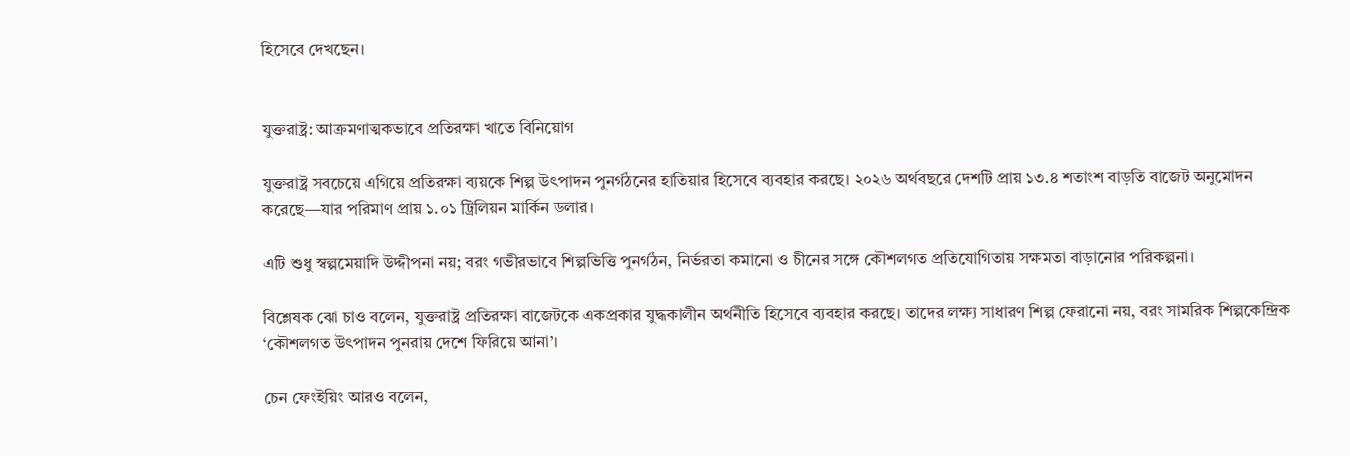হিসেবে দেখছেন।


যুক্তরাষ্ট্র: আক্রমণাত্মকভাবে প্রতিরক্ষা খাতে বিনিয়োগ

যুক্তরাষ্ট্র সবচেয়ে এগিয়ে প্রতিরক্ষা ব্যয়কে শিল্প উৎপাদন পুনর্গঠনের হাতিয়ার হিসেবে ব্যবহার করছে। ২০২৬ অর্থবছরে দেশটি প্রায় ১৩.৪ শতাংশ বাড়তি বাজেট অনুমোদন করেছে—যার পরিমাণ প্রায় ১.০১ ট্রিলিয়ন মার্কিন ডলার।

এটি শুধু স্বল্পমেয়াদি উদ্দীপনা নয়; বরং গভীরভাবে শিল্পভিত্তি পুনর্গঠন, নির্ভরতা কমানো ও চীনের সঙ্গে কৌশলগত প্রতিযোগিতায় সক্ষমতা বাড়ানোর পরিকল্পনা।

বিশ্লেষক ঝো চাও বলেন, যুক্তরাষ্ট্র প্রতিরক্ষা বাজেটকে একপ্রকার যুদ্ধকালীন অর্থনীতি হিসেবে ব্যবহার করছে। তাদের লক্ষ্য সাধারণ শিল্প ফেরানো নয়, বরং সামরিক শিল্পকেন্দ্রিক ‘কৌশলগত উৎপাদন পুনরায় দেশে ফিরিয়ে আনা’।

চেন ফেংইয়িং আরও বলেন,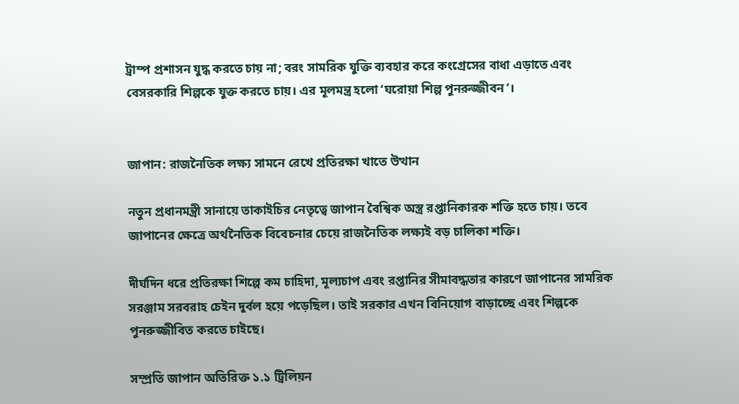ট্রাম্প প্রশাসন যুদ্ধ করতে চায় না; বরং সামরিক যুক্তি ব্যবহার করে কংগ্রেসের বাধা এড়াতে এবং বেসরকারি শিল্পকে যুক্ত করতে চায়। এর মূলমন্ত্র হলো ‘ঘরোয়া শিল্প পুনরুজ্জীবন’।


জাপান: রাজনৈতিক লক্ষ্য সামনে রেখে প্রতিরক্ষা খাতে উত্থান

নতুন প্রধানমন্ত্রী সানায়ে তাকাইচির নেতৃত্বে জাপান বৈশ্বিক অস্ত্র রপ্তানিকারক শক্তি হতে চায়। তবে জাপানের ক্ষেত্রে অর্থনৈতিক বিবেচনার চেয়ে রাজনৈতিক লক্ষ্যই বড় চালিকা শক্তি।

দীর্ঘদিন ধরে প্রতিরক্ষা শিল্পে কম চাহিদা, মূল্যচাপ এবং রপ্তানির সীমাবদ্ধতার কারণে জাপানের সামরিক সরঞ্জাম সরবরাহ চেইন দুর্বল হয়ে পড়েছিল। তাই সরকার এখন বিনিয়োগ বাড়াচ্ছে এবং শিল্পকে পুনরুজ্জীবিত করতে চাইছে।

সম্প্রতি জাপান অতিরিক্ত ১.১ ট্রিলিয়ন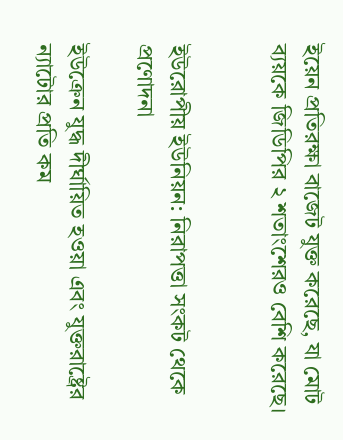ইয়েন প্রতিরক্ষা বাজেট যুক্ত করেছে, যা মোট ব্যয়কে জিডিপির ২ শতাংশেরও বেশি করেছে।


ইউরোপীয় ইউনিয়ন: নিরাপত্তা সংকট থেকে প্রণোদনা

ইউক্রেন যুদ্ধ দীর্ঘায়িত হওয়া এবং যুক্তরাষ্ট্রের ন্যাটোর প্রতি কম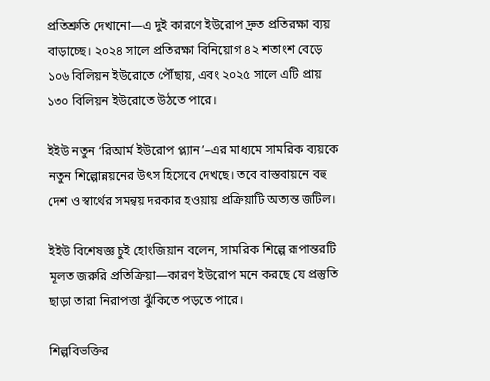প্রতিশ্রুতি দেখানো—এ দুই কারণে ইউরোপ দ্রুত প্রতিরক্ষা ব্যয় বাড়াচ্ছে। ২০২৪ সালে প্রতিরক্ষা বিনিয়োগ ৪২ শতাংশ বেড়ে ১০৬ বিলিয়ন ইউরোতে পৌঁছায়, এবং ২০২৫ সালে এটি প্রায় ১৩০ বিলিয়ন ইউরোতে উঠতে পারে।

ইইউ নতুন ‘রিআর্ম ইউরোপ প্ল্যান’–এর মাধ্যমে সামরিক ব্যয়কে নতুন শিল্পোন্নয়নের উৎস হিসেবে দেখছে। তবে বাস্তবায়নে বহু দেশ ও স্বার্থের সমন্বয় দরকার হওয়ায় প্রক্রিয়াটি অত্যন্ত জটিল।

ইইউ বিশেষজ্ঞ চুই হোংজিয়ান বলেন, সামরিক শিল্পে রূপান্তরটি মূলত জরুরি প্রতিক্রিয়া—কারণ ইউরোপ মনে করছে যে প্রস্তুতি ছাড়া তারা নিরাপত্তা ঝুঁকিতে পড়তে পারে।

শিল্পবিভক্তির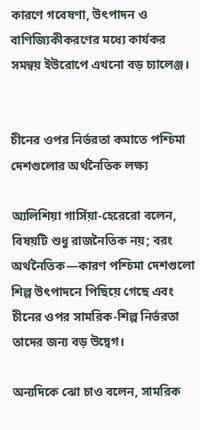কারণে গবেষণা, উৎপাদন ও বাণিজ্যিকীকরণের মধ্যে কার্যকর সমন্বয় ইউরোপে এখনো বড় চ্যালেঞ্জ।


চীনের ওপর নির্ভরতা কমাতে পশ্চিমা দেশগুলোর অর্থনৈতিক লক্ষ্য

অ্যলিশিয়া গার্সিয়া-হেরেরো বলেন, বিষয়টি শুধু রাজনৈতিক নয়; বরং অর্থনৈতিক—কারণ পশ্চিমা দেশগুলো শিল্প উৎপাদনে পিছিয়ে গেছে এবং চীনের ওপর সামরিক-শিল্প নির্ভরতা তাদের জন্য বড় উদ্বেগ।

অন্যদিকে ঝো চাও বলেন, সামরিক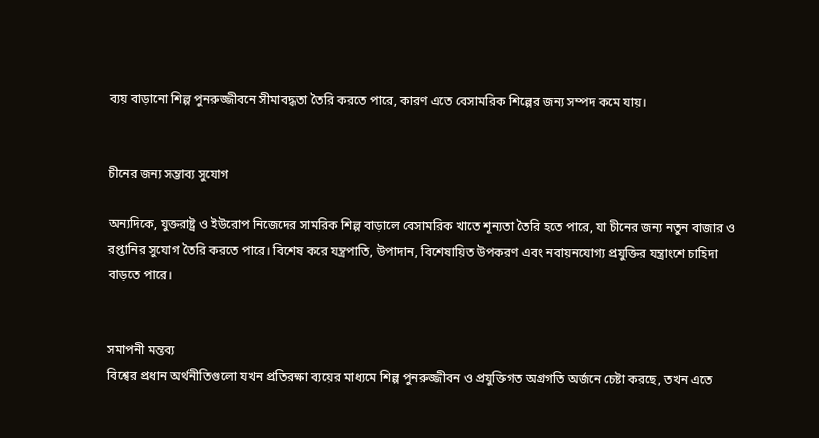ব্যয় বাড়ানো শিল্প পুনরুজ্জীবনে সীমাবদ্ধতা তৈরি করতে পারে, কারণ এতে বেসামরিক শিল্পের জন্য সম্পদ কমে যায়।


চীনের জন্য সম্ভাব্য সুযোগ

অন্যদিকে, যুক্তরাষ্ট্র ও ইউরোপ নিজেদের সামরিক শিল্প বাড়ালে বেসামরিক খাতে শূন্যতা তৈরি হতে পারে, যা চীনের জন্য নতুন বাজার ও রপ্তানির সুযোগ তৈরি করতে পারে। বিশেষ করে যন্ত্রপাতি, উপাদান, বিশেষায়িত উপকরণ এবং নবায়নযোগ্য প্রযুক্তির যন্ত্রাংশে চাহিদা বাড়তে পারে।


সমাপনী মন্তব্য
বিশ্বের প্রধান অর্থনীতিগুলো যখন প্রতিরক্ষা ব্যয়ের মাধ্যমে শিল্প পুনরুজ্জীবন ও প্রযুক্তিগত অগ্রগতি অর্জনে চেষ্টা করছে, তখন এতে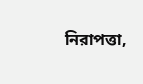নিরাপত্তা,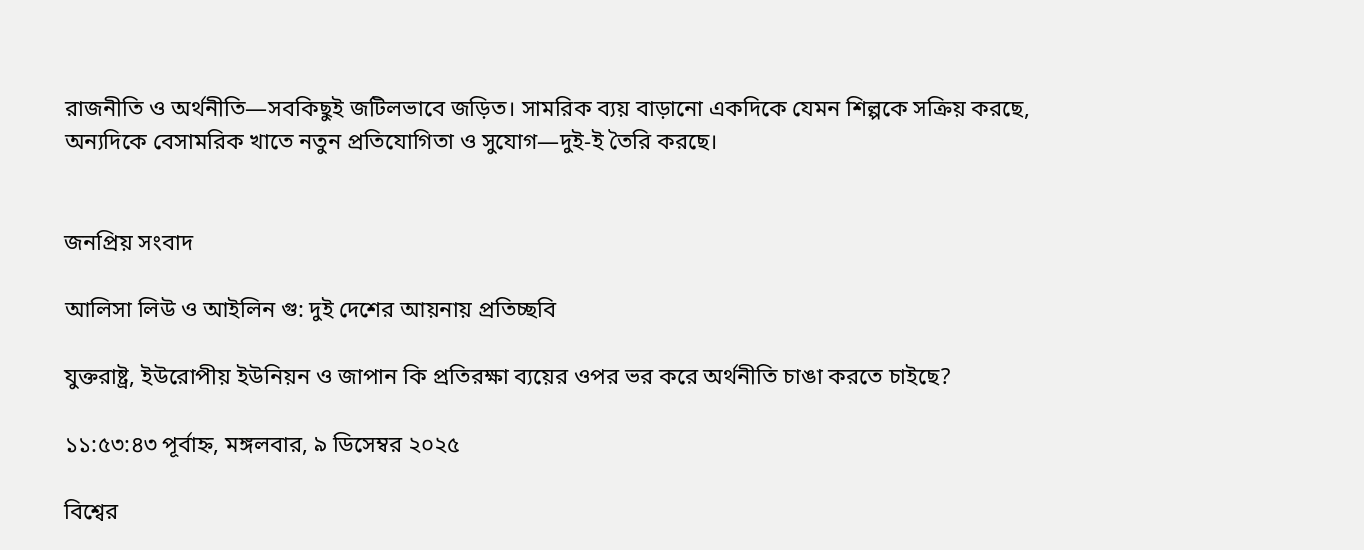রাজনীতি ও অর্থনীতি—সবকিছুই জটিলভাবে জড়িত। সামরিক ব্যয় বাড়ানো একদিকে যেমন শিল্পকে সক্রিয় করছে, অন্যদিকে বেসামরিক খাতে নতুন প্রতিযোগিতা ও সুযোগ—দুই-ই তৈরি করছে।


জনপ্রিয় সংবাদ

আলিসা লিউ ও আইলিন গু: দুই দেশের আয়নায় প্রতিচ্ছবি

যুক্তরাষ্ট্র, ইউরোপীয় ইউনিয়ন ও জাপান কি প্রতিরক্ষা ব্যয়ের ওপর ভর করে অর্থনীতি চাঙা করতে চাইছে?

১১:৫৩:৪৩ পূর্বাহ্ন, মঙ্গলবার, ৯ ডিসেম্বর ২০২৫

বিশ্বের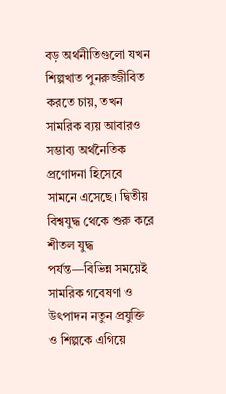বড় অর্থনীতিগুলো যখন শিল্পখাত পুনরুজ্জীবিত করতে চায়, তখন সামরিক ব্যয় আবারও সম্ভাব্য অর্থনৈতিক প্রণোদনা হিসেবে সামনে এসেছে। দ্বিতীয় বিশ্বযুদ্ধ থেকে শুরু করে শীতল যুদ্ধ পর্যন্ত—বিভিন্ন সময়েই সামরিক গবেষণা ও উৎপাদন নতুন প্রযুক্তি ও শিল্পকে এগিয়ে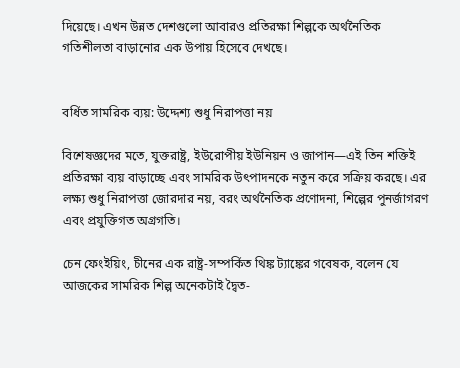দিয়েছে। এখন উন্নত দেশগুলো আবারও প্রতিরক্ষা শিল্পকে অর্থনৈতিক গতিশীলতা বাড়ানোর এক উপায় হিসেবে দেখছে।


বর্ধিত সামরিক ব্যয়: উদ্দেশ্য শুধু নিরাপত্তা নয়

বিশেষজ্ঞদের মতে, যুক্তরাষ্ট্র, ইউরোপীয় ইউনিয়ন ও জাপান—এই তিন শক্তিই প্রতিরক্ষা ব্যয় বাড়াচ্ছে এবং সামরিক উৎপাদনকে নতুন করে সক্রিয় করছে। এর লক্ষ্য শুধু নিরাপত্তা জোরদার নয়, বরং অর্থনৈতিক প্রণোদনা, শিল্পের পুনর্জাগরণ এবং প্রযুক্তিগত অগ্রগতি।

চেন ফেংইয়িং, চীনের এক রাষ্ট্র-সম্পর্কিত থিঙ্ক ট্যাঙ্কের গবেষক, বলেন যে আজকের সামরিক শিল্প অনেকটাই দ্বৈত-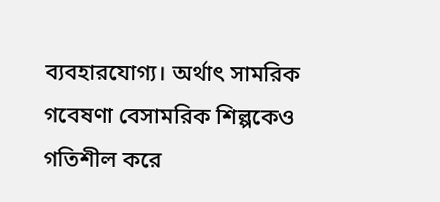ব্যবহারযোগ্য। অর্থাৎ সামরিক গবেষণা বেসামরিক শিল্পকেও গতিশীল করে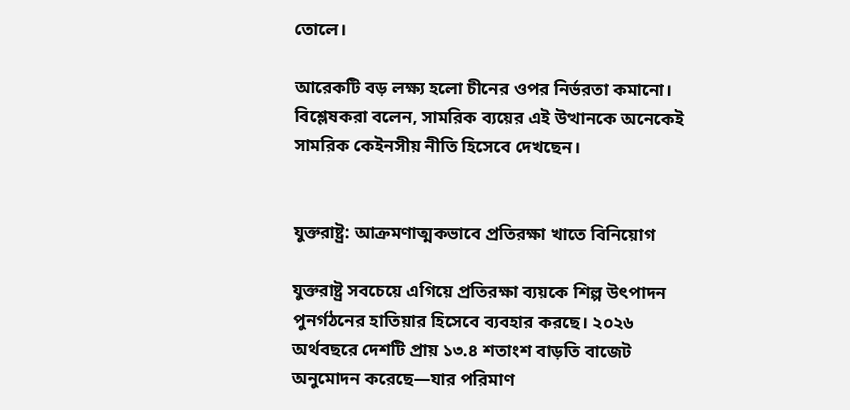তোলে।

আরেকটি বড় লক্ষ্য হলো চীনের ওপর নির্ভরতা কমানো। বিশ্লেষকরা বলেন, সামরিক ব্যয়ের এই উত্থানকে অনেকেই সামরিক কেইনসীয় নীতি হিসেবে দেখছেন।


যুক্তরাষ্ট্র: আক্রমণাত্মকভাবে প্রতিরক্ষা খাতে বিনিয়োগ

যুক্তরাষ্ট্র সবচেয়ে এগিয়ে প্রতিরক্ষা ব্যয়কে শিল্প উৎপাদন পুনর্গঠনের হাতিয়ার হিসেবে ব্যবহার করছে। ২০২৬ অর্থবছরে দেশটি প্রায় ১৩.৪ শতাংশ বাড়তি বাজেট অনুমোদন করেছে—যার পরিমাণ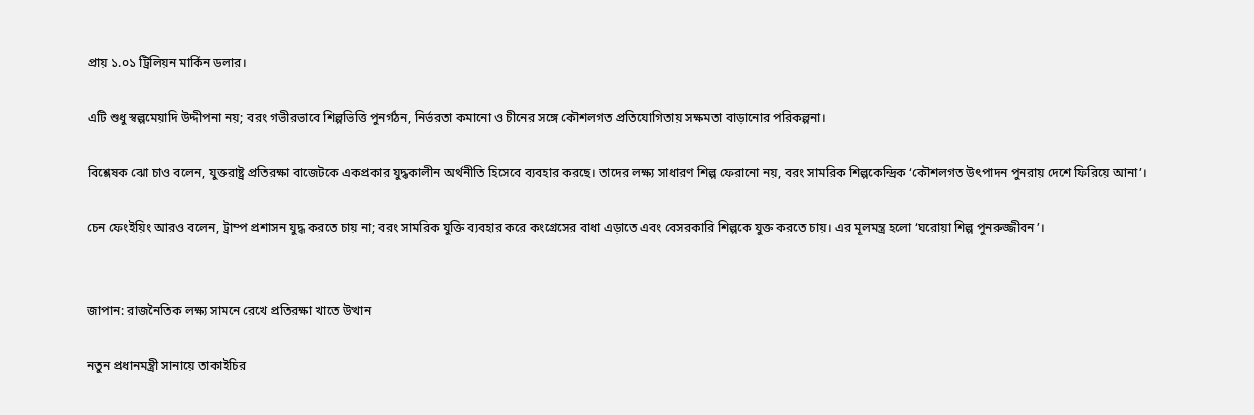প্রায় ১.০১ ট্রিলিয়ন মার্কিন ডলার।

এটি শুধু স্বল্পমেয়াদি উদ্দীপনা নয়; বরং গভীরভাবে শিল্পভিত্তি পুনর্গঠন, নির্ভরতা কমানো ও চীনের সঙ্গে কৌশলগত প্রতিযোগিতায় সক্ষমতা বাড়ানোর পরিকল্পনা।

বিশ্লেষক ঝো চাও বলেন, যুক্তরাষ্ট্র প্রতিরক্ষা বাজেটকে একপ্রকার যুদ্ধকালীন অর্থনীতি হিসেবে ব্যবহার করছে। তাদের লক্ষ্য সাধারণ শিল্প ফেরানো নয়, বরং সামরিক শিল্পকেন্দ্রিক ‘কৌশলগত উৎপাদন পুনরায় দেশে ফিরিয়ে আনা’।

চেন ফেংইয়িং আরও বলেন, ট্রাম্প প্রশাসন যুদ্ধ করতে চায় না; বরং সামরিক যুক্তি ব্যবহার করে কংগ্রেসের বাধা এড়াতে এবং বেসরকারি শিল্পকে যুক্ত করতে চায়। এর মূলমন্ত্র হলো ‘ঘরোয়া শিল্প পুনরুজ্জীবন’।


জাপান: রাজনৈতিক লক্ষ্য সামনে রেখে প্রতিরক্ষা খাতে উত্থান

নতুন প্রধানমন্ত্রী সানায়ে তাকাইচির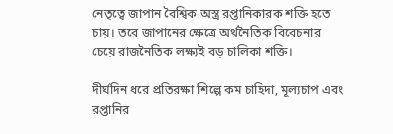নেতৃত্বে জাপান বৈশ্বিক অস্ত্র রপ্তানিকারক শক্তি হতে চায়। তবে জাপানের ক্ষেত্রে অর্থনৈতিক বিবেচনার চেয়ে রাজনৈতিক লক্ষ্যই বড় চালিকা শক্তি।

দীর্ঘদিন ধরে প্রতিরক্ষা শিল্পে কম চাহিদা, মূল্যচাপ এবং রপ্তানির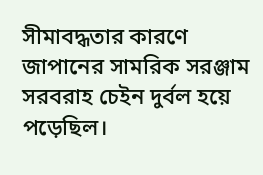সীমাবদ্ধতার কারণে জাপানের সামরিক সরঞ্জাম সরবরাহ চেইন দুর্বল হয়ে পড়েছিল।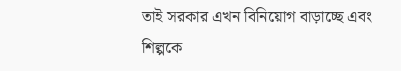তাই সরকার এখন বিনিয়োগ বাড়াচ্ছে এবং শিল্পকে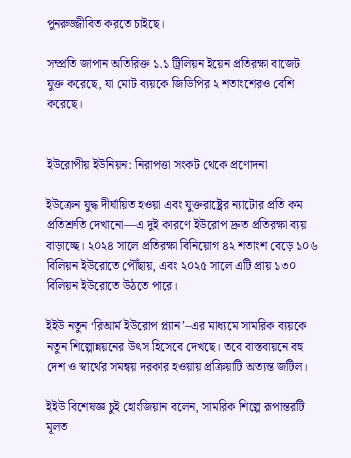পুনরুজ্জীবিত করতে চাইছে।

সম্প্রতি জাপান অতিরিক্ত ১.১ ট্রিলিয়ন ইয়েন প্রতিরক্ষা বাজেট যুক্ত করেছে, যা মোট ব্যয়কে জিডিপির ২ শতাংশেরও বেশি করেছে।


ইউরোপীয় ইউনিয়ন: নিরাপত্তা সংকট থেকে প্রণোদনা

ইউক্রেন যুদ্ধ দীর্ঘায়িত হওয়া এবং যুক্তরাষ্ট্রের ন্যাটোর প্রতি কম প্রতিশ্রুতি দেখানো—এ দুই কারণে ইউরোপ দ্রুত প্রতিরক্ষা ব্যয় বাড়াচ্ছে। ২০২৪ সালে প্রতিরক্ষা বিনিয়োগ ৪২ শতাংশ বেড়ে ১০৬ বিলিয়ন ইউরোতে পৌঁছায়, এবং ২০২৫ সালে এটি প্রায় ১৩০ বিলিয়ন ইউরোতে উঠতে পারে।

ইইউ নতুন ‘রিআর্ম ইউরোপ প্ল্যান’–এর মাধ্যমে সামরিক ব্যয়কে নতুন শিল্পোন্নয়নের উৎস হিসেবে দেখছে। তবে বাস্তবায়নে বহু দেশ ও স্বার্থের সমন্বয় দরকার হওয়ায় প্রক্রিয়াটি অত্যন্ত জটিল।

ইইউ বিশেষজ্ঞ চুই হোংজিয়ান বলেন, সামরিক শিল্পে রূপান্তরটি মূলত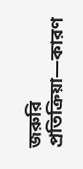জরুরি প্রতিক্রিয়া—কারণ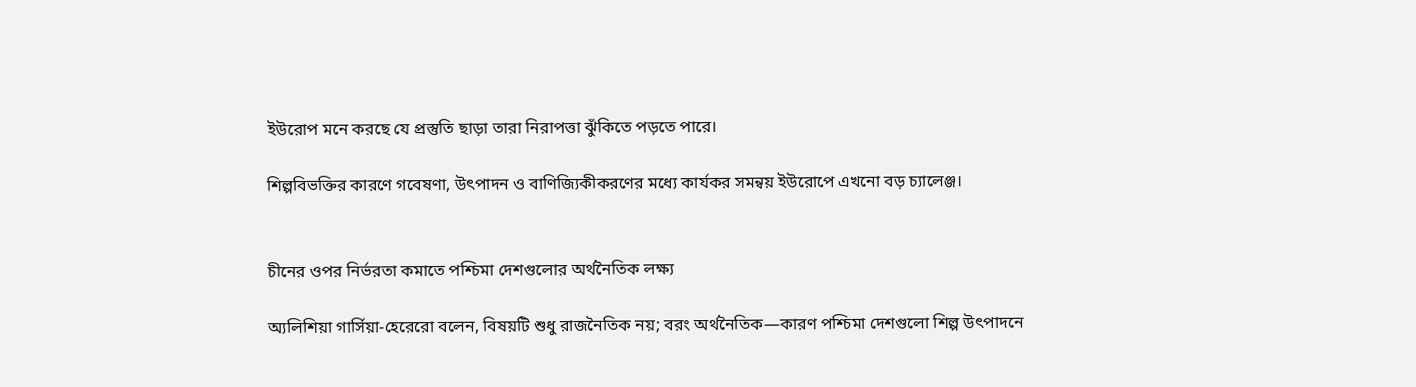ইউরোপ মনে করছে যে প্রস্তুতি ছাড়া তারা নিরাপত্তা ঝুঁকিতে পড়তে পারে।

শিল্পবিভক্তির কারণে গবেষণা, উৎপাদন ও বাণিজ্যিকীকরণের মধ্যে কার্যকর সমন্বয় ইউরোপে এখনো বড় চ্যালেঞ্জ।


চীনের ওপর নির্ভরতা কমাতে পশ্চিমা দেশগুলোর অর্থনৈতিক লক্ষ্য

অ্যলিশিয়া গার্সিয়া-হেরেরো বলেন, বিষয়টি শুধু রাজনৈতিক নয়; বরং অর্থনৈতিক—কারণ পশ্চিমা দেশগুলো শিল্প উৎপাদনে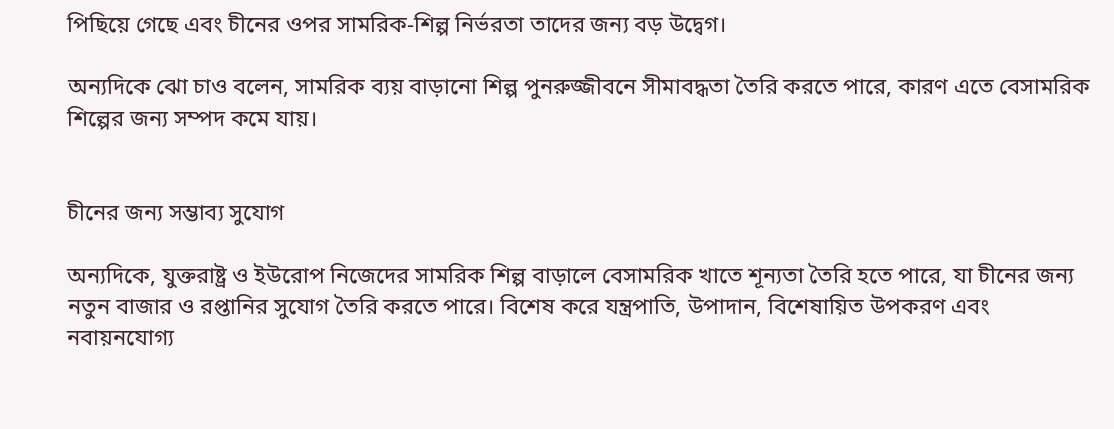পিছিয়ে গেছে এবং চীনের ওপর সামরিক-শিল্প নির্ভরতা তাদের জন্য বড় উদ্বেগ।

অন্যদিকে ঝো চাও বলেন, সামরিক ব্যয় বাড়ানো শিল্প পুনরুজ্জীবনে সীমাবদ্ধতা তৈরি করতে পারে, কারণ এতে বেসামরিক শিল্পের জন্য সম্পদ কমে যায়।


চীনের জন্য সম্ভাব্য সুযোগ

অন্যদিকে, যুক্তরাষ্ট্র ও ইউরোপ নিজেদের সামরিক শিল্প বাড়ালে বেসামরিক খাতে শূন্যতা তৈরি হতে পারে, যা চীনের জন্য নতুন বাজার ও রপ্তানির সুযোগ তৈরি করতে পারে। বিশেষ করে যন্ত্রপাতি, উপাদান, বিশেষায়িত উপকরণ এবং নবায়নযোগ্য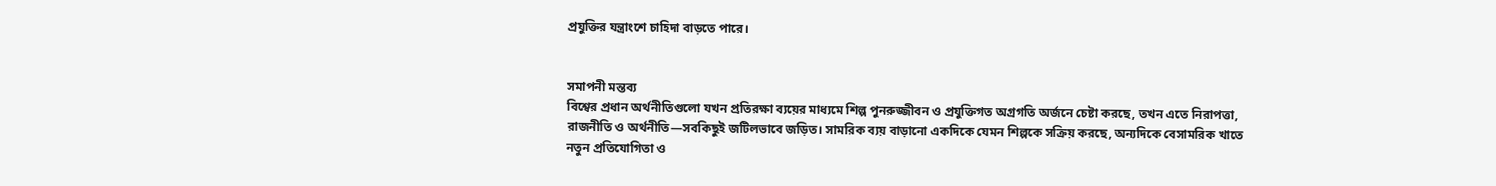প্রযুক্তির যন্ত্রাংশে চাহিদা বাড়তে পারে।


সমাপনী মন্তব্য
বিশ্বের প্রধান অর্থনীতিগুলো যখন প্রতিরক্ষা ব্যয়ের মাধ্যমে শিল্প পুনরুজ্জীবন ও প্রযুক্তিগত অগ্রগতি অর্জনে চেষ্টা করছে, তখন এতে নিরাপত্তা, রাজনীতি ও অর্থনীতি—সবকিছুই জটিলভাবে জড়িত। সামরিক ব্যয় বাড়ানো একদিকে যেমন শিল্পকে সক্রিয় করছে, অন্যদিকে বেসামরিক খাতে নতুন প্রতিযোগিতা ও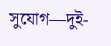সুযোগ—দুই-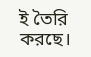ই তৈরি করছে।